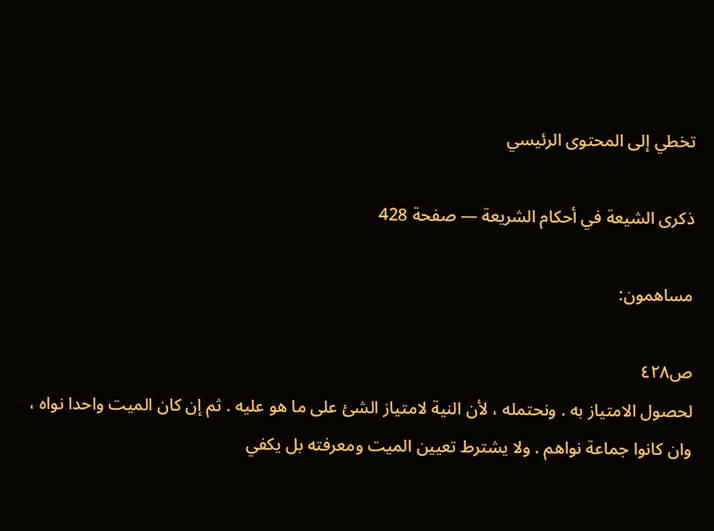تخطي إلى المحتوى الرئيسي

ذكرى الشيعة في أحكام الشريعة — صفحة 428

مساهمون:

ص٤٢٨
لحصول الامتياز به . ونحتمله ، لأن النية لامتياز الشئ على ما هو عليه . ثم إن كان الميت واحدا نواه ، وان كانوا جماعة نواهم . ولا يشترط تعيين الميت ومعرفته بل يكفي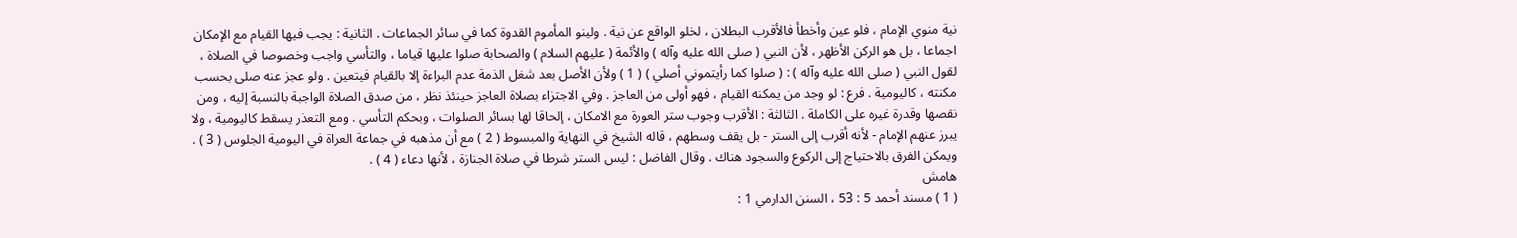نية منوي الإمام ، فلو عين وأخطأ فالأقرب البطلان ، لخلو الواقع عن نية . ولينو المأموم القدوة كما في سائر الجماعات . الثانية : يجب فيها القيام مع الإمكان اجماعا ، بل هو الركن الأظهر ، لأن النبي ( صلى الله عليه وآله ) والأئمة ( عليهم السلام ) والصحابة صلوا عليها قياما ، والتأسي واجب وخصوصا في الصلاة ، لقول النبي ( صلى الله عليه وآله ) : ( صلوا كما رأيتموني أصلي ) ( 1 ) ولأن الأصل بعد شغل الذمة عدم البراءة إلا بالقيام فيتعين . ولو عجز عنه صلى بحسب مكنته ، كاليومية . فرع : لو وجد من يمكنه القيام ، فهو أولى من العاجز . وفي الاجتزاء بصلاة العاجز حينئذ نظر ، من صدق الصلاة الواجبة بالنسبة إليه ، ومن نقصها وقدرة غيره على الكاملة . الثالثة : الأقرب وجوب ستر العورة مع الامكان ، إلحاقا لها بسائر الصلوات ، وبحكم التأسي . ومع التعذر يسقط كاليومية ، ولا يبرز عنهم الإمام - لأنه أقرب إلى الستر - بل يقف وسطهم ، قاله الشيخ في النهاية والمبسوط ( 2 ) مع أن مذهبه في جماعة العراة في اليومية الجلوس ( 3 ) . ويمكن الفرق بالاحتياج إلى الركوع والسجود هناك . وقال الفاضل : ليس الستر شرطا في صلاة الجنازة ، لأنها دعاء ( 4 ) .
هامش
( 1 ) مسند أحمد 5 : 53 ، السنن الدارمي 1 :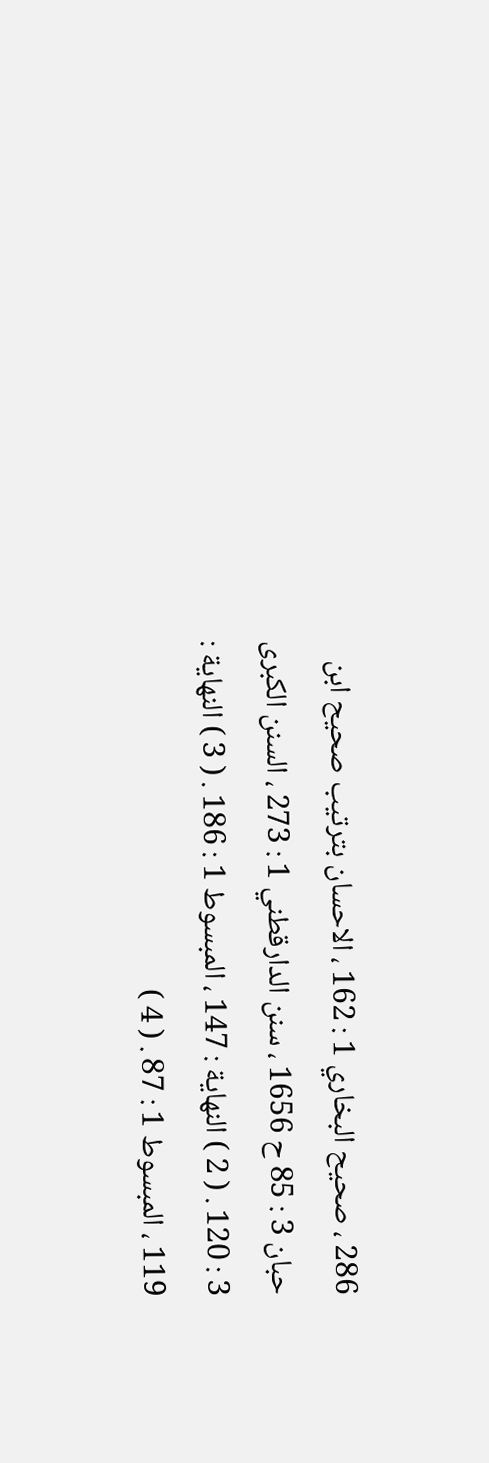286 ، صحيح البخاري 1 : 162 ، الاحسان بترتيب صحيح ابن حبان 3 : 85 ح 1656 ، سنن الدارقطني 1 : 273 ، السنن الكبرى 3 : 120 . ( 2 ) النهاية : 147 ، المبسوط 1 : 186 . ( 3 ) النهاية : 119 ، المبسوط 1 : 87 . ( 4 )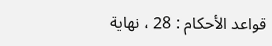قواعد الأحكام : 28 ، نهاية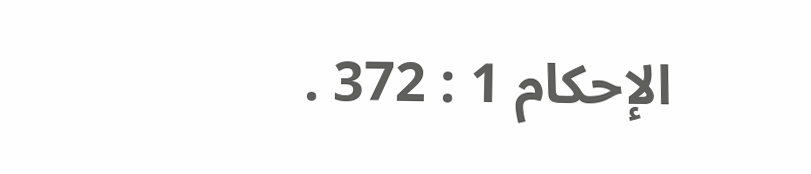الإحكام 1 : 372 .